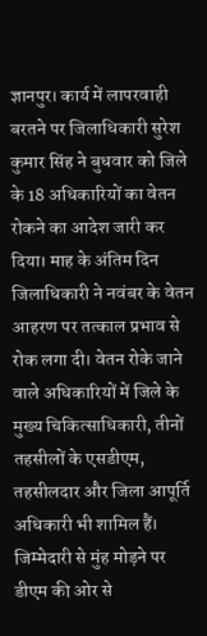ज्ञानपुर। कार्य में लापरवाही बरतने पर जिलाधिकारी सुरेश कुमार सिंह ने बुधवार को जिले के 18 अधिकारियों का वेतन रोकने का आदेश जारी कर दिया। माह के अंतिम दिन जिलाधिकारी ने नवंबर के वेतन आहरण पर तत्काल प्रभाव से रोक लगा दी। वेतन रोके जाने वाले अधिकारियों में जिले के मुख्य चिकित्साधिकारी, तीनों तहसीलों के एसडीएम, तहसीलदार और जिला आपूर्ति अधिकारी भी शामिल हैं। जिम्मेदारी से मुंह मोड़ने पर डीएम की ओर से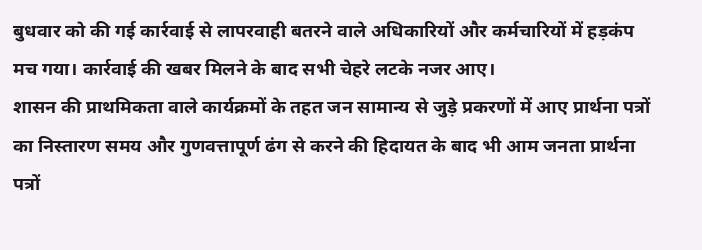बुधवार को की गई कार्रवाई से लापरवाही बतरने वाले अधिकारियों और कर्मचारियों में हड़कंप मच गया। कार्रवाई की खबर मिलने के बाद सभी चेहरे लटके नजर आए।
शासन की प्राथमिकता वाले कार्यक्रमों के तहत जन सामान्य से जुड़े प्रकरणों में आए प्रार्थना पत्रों का निस्तारण समय और गुणवत्तापूर्ण ढंग से करने की हिदायत के बाद भी आम जनता प्रार्थना पत्रों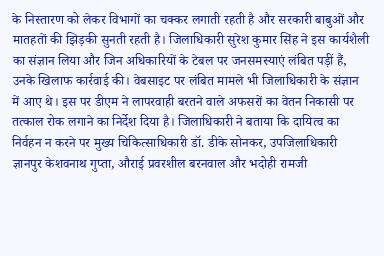के निस्तारण को लेकर विभागों का चक्कर लगाती रहती है और सरकारी बाबुओं और मातहतों की झिड़की सुनती रहती है। जिलाधिकारी सुरेश कुमार सिंह ने इस कार्यशैली का संज्ञान लिया और जिन अधिकारियों के टेबल पर जनसमस्याएं लंबित पड़ीं हैं, उनके खिलाफ कार्रवाई की। वेबसाइट पर लंबित मामले भी जिलाधिकारी के संज्ञान में आए थे। इस पर डीएम ने लापरवाही बरतने वाले अफसरों का वेतन निकासी पर तत्काल रोक लगाने का निर्देश दिया है। जिलाधिकारी ने बताया कि दायित्व का निर्वहन न करने पर मुख्य चिकित्साधिकारी डॉ. डीके सोनकर, उपजिलाधिकारी ज्ञानपुर केशवनाथ गुप्ता, औराई प्रवरशील बरनवाल और भदोही रामजी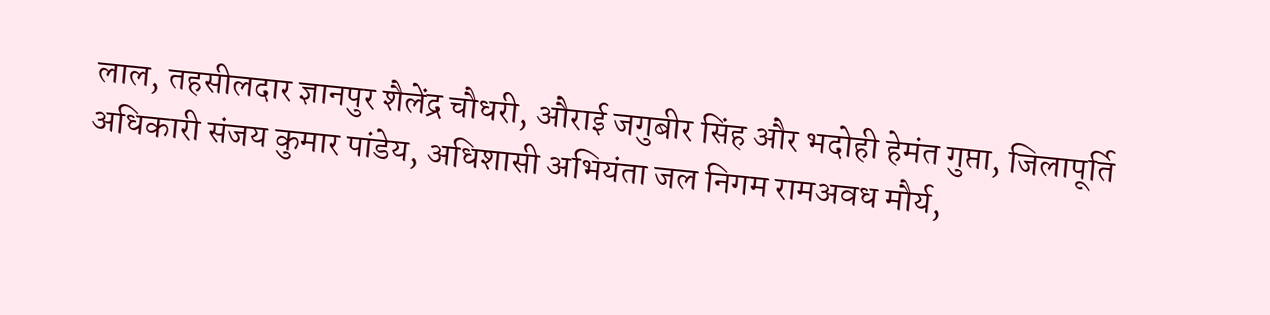लाल, तहसीलदार ज्ञानपुर शैलेंद्र चौधरी, औराई जगुबीर सिंह और भदोही हेमंत गुप्ता, जिलापूर्ति अधिकारी संजय कुमार पांडेय, अधिशासी अभियंता जल निगम रामअवध मौर्य,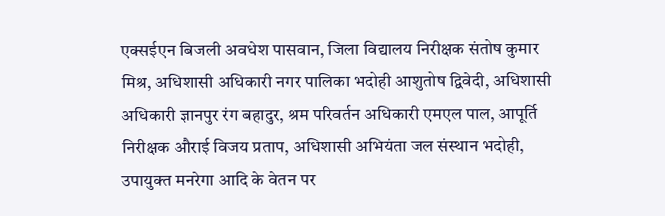एक्सईएन बिजली अवधेश पासवान, जिला विद्यालय निरीक्षक संतोष कुमार मिश्र, अधिशासी अधिकारी नगर पालिका भदोही आशुतोष द्विवेदी, अधिशासी अधिकारी ज्ञानपुर रंग बहादुर, श्रम परिवर्तन अधिकारी एमएल पाल, आपूर्ति निरीक्षक औराई विजय प्रताप, अधिशासी अभियंता जल संस्थान भदोही, उपायुक्त मनरेगा आदि के वेतन पर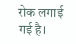रोक लगाई गई है।